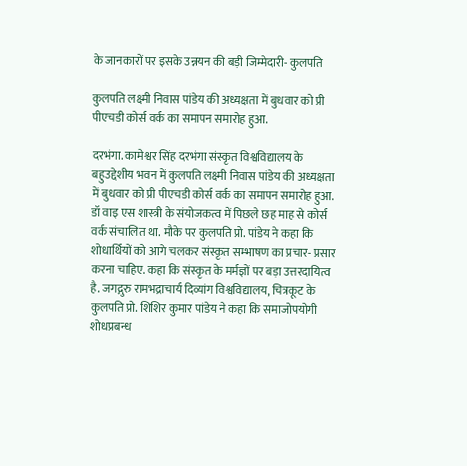के जानकारों पर इसके उन्नयन की बड़ी जिम्मेदारी- कुलपति

कुलपति लक्ष्मी निवास पांडेय की अध्यक्षता में बुधवार को प्री पीएचडी कोर्स वर्क का समापन समारोह हुआ.

दरभंगा. कामेश्वर सिंह दरभंगा संस्कृत विश्वविद्यालय के बहुउद्देशीय भवन में कुलपति लक्ष्मी निवास पांडेय की अध्यक्षता में बुधवार को प्री पीएचडी कोर्स वर्क का समापन समारोह हुआ. डॉ वाइ एस शास्त्री के संयोजकत्व में पिछले छह माह से कोर्स वर्क संचालित था. मौके पर कुलपति प्रो. पांडेय ने कहा कि शोधार्थियों को आगे चलकर संस्कृत सम्भाषण का प्रचार- प्रसार करना चाहिए. कहा कि संस्कृत के मर्मज्ञों पर बड़ा उत्तरदायित्व है. जगद्गुरु रामभद्राचार्य दिव्यांग विश्वविद्यालय, चित्रकूट के कुलपति प्रो. शिशिर कुमार पांडेय ने कहा कि समाजोपयोगी शोधप्रबन्ध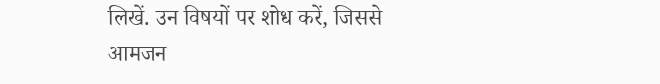लिखें. उन विषयों पर शोध करें, जिससे आमजन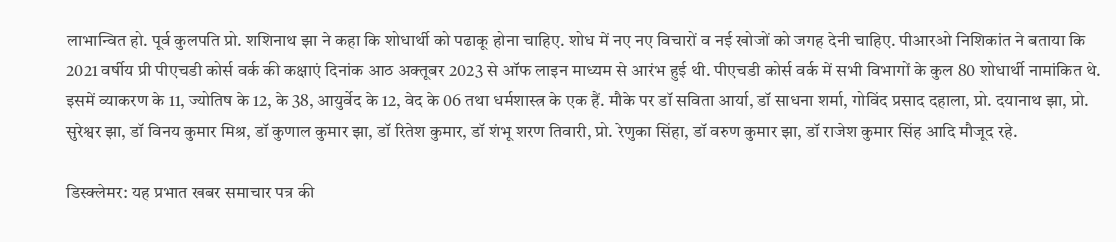लाभान्वित हो. पूर्व कुलपति प्रो. शशिनाथ झा ने कहा कि शोधार्थी को पढाकू होना चाहिए. शोध में नए नए विचारों व नई खोजों को जगह देनी चाहिए. पीआरओ निशिकांत ने बताया कि 2021 वर्षीय प्री पीएचडी कोर्स वर्क की कक्षाएं दिनांक आठ अक्तूबर 2023 से ऑफ लाइन माध्यम से आरंभ हुई थी. पीएचडी कोर्स वर्क में सभी विभागों के कुल 80 शोधार्थी नामांकित थे. इसमें व्याकरण के 11, ज्योतिष के 12, के 38, आयुर्वेद के 12, वेद के 06 तथा धर्मशास्त्र के एक हैं. मौके पर डॉ सविता आर्या, डॉ साधना शर्मा, गोविंद प्रसाद दहाला, प्रो. दयानाथ झा, प्रो. सुरेश्वर झा, डॉ विनय कुमार मिश्र, डॉ कुणाल कुमार झा, डॉ रितेश कुमार, डॉ शंभू शरण तिवारी, प्रो. रेणुका सिंहा, डॉ वरुण कुमार झा, डॉ राजेश कुमार सिंह आदि मौजूद रहे.

डिस्क्लेमर: यह प्रभात खबर समाचार पत्र की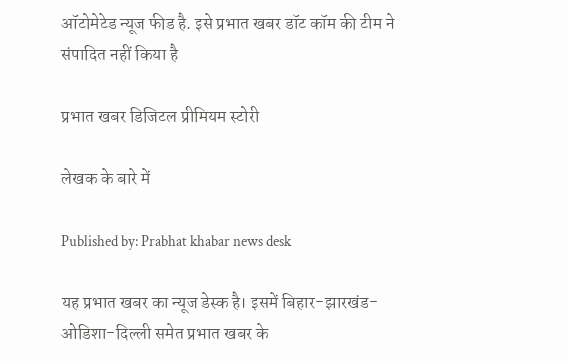ऑटोमेटेड न्यूज फीड है. इसे प्रभात खबर डॉट कॉम की टीम ने संपादित नहीं किया है

प्रभात खबर डिजिटल प्रीमियम स्टोरी

लेखक के बारे में

Published by: Prabhat khabar news desk

यह प्रभात खबर का न्यूज डेस्क है। इसमें बिहार-झारखंड-ओडिशा-दिल्‍ली समेत प्रभात खबर के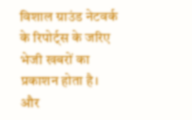विशाल ग्राउंड नेटवर्क के रिपोर्ट्स के जरिए भेजी खबरों का प्रकाशन होता है।
और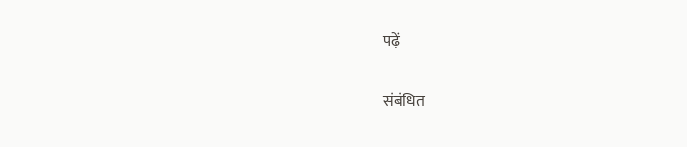पढ़ें

संबंधित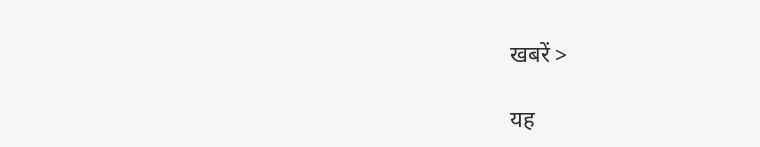खबरें >

यह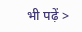भी पढ़ें >